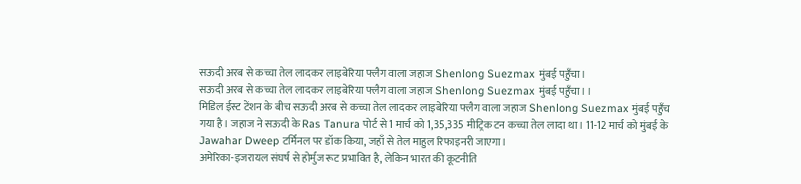सऊदी अरब से कच्चा तेल लादकर लाइबेरिया फ्लैग वाला जहाज Shenlong Suezmax मुंबई पहुँचा।
सऊदी अरब से कच्चा तेल लादकर लाइबेरिया फ्लैग वाला जहाज Shenlong Suezmax मुंबई पहुँचा। ।
मिडिल ईस्ट टेंशन के बीच सऊदी अरब से कच्चा तेल लादकर लाइबेरिया फ्लैग वाला जहाज Shenlong Suezmax मुंबई पहुँच गया है। जहाज ने सऊदी के Ras Tanura पोर्ट से 1 मार्च को 1,35,335 मीट्रिक टन कच्चा तेल लादा था। 11-12 मार्च को मुंबई के Jawahar Dweep टर्मिनल पर डॉक किया, जहाँ से तेल माहुल रिफाइनरी जाएगा।
अमेरिका-इजरायल संघर्ष से होर्मुज रूट प्रभावित है, लेकिन भारत की कूटनीति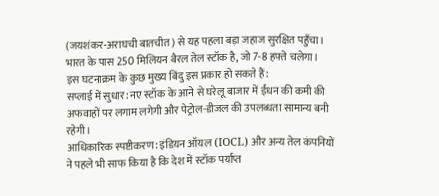(जयशंकर-अराघची बातचीत) से यह पहला बड़ा जहाज सुरक्षित पहुँचा। भारत के पास 250 मिलियन बैरल तेल स्टॉक है, जो 7-8 हफ्ते चलेगा।
इस घटनाक्रम के कुछ मुख्य बिंदु इस प्रकार हो सकते हैं:
सप्लाई में सुधार: नए स्टॉक के आने से घरेलू बाजार में ईंधन की कमी की अफवाहों पर लगाम लगेगी और पेट्रोल-डीजल की उपलब्धता सामान्य बनी रहेगी।
आधिकारिक स्पष्टीकरण: इंडियन ऑयल (IOCL) और अन्य तेल कंपनियों ने पहले भी साफ किया है कि देश में स्टॉक पर्याप्त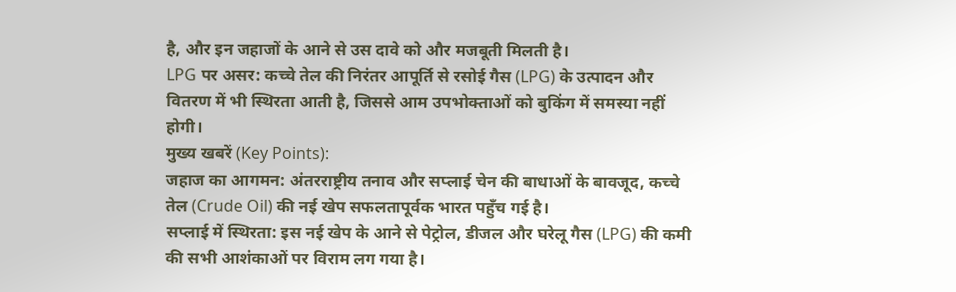है, और इन जहाजों के आने से उस दावे को और मजबूती मिलती है।
LPG पर असर: कच्चे तेल की निरंतर आपूर्ति से रसोई गैस (LPG) के उत्पादन और वितरण में भी स्थिरता आती है, जिससे आम उपभोक्ताओं को बुकिंग में समस्या नहीं होगी।
मुख्य खबरें (Key Points):
जहाज का आगमन: अंतरराष्ट्रीय तनाव और सप्लाई चेन की बाधाओं के बावजूद, कच्चे तेल (Crude Oil) की नई खेप सफलतापूर्वक भारत पहुँच गई है।
सप्लाई में स्थिरता: इस नई खेप के आने से पेट्रोल, डीजल और घरेलू गैस (LPG) की कमी की सभी आशंकाओं पर विराम लग गया है।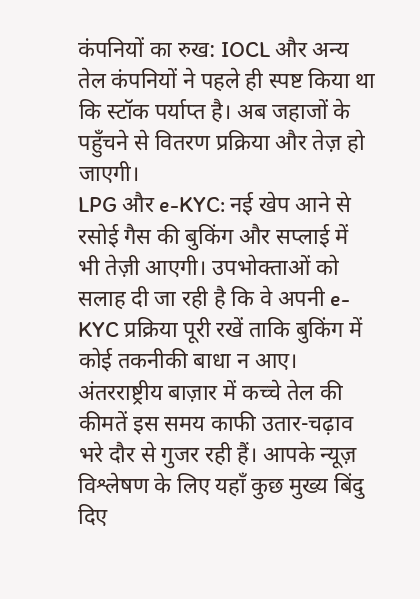कंपनियों का रुख: IOCL और अन्य तेल कंपनियों ने पहले ही स्पष्ट किया था कि स्टॉक पर्याप्त है। अब जहाजों के पहुँचने से वितरण प्रक्रिया और तेज़ हो जाएगी।
LPG और e-KYC: नई खेप आने से रसोई गैस की बुकिंग और सप्लाई में भी तेज़ी आएगी। उपभोक्ताओं को सलाह दी जा रही है कि वे अपनी e-KYC प्रक्रिया पूरी रखें ताकि बुकिंग में कोई तकनीकी बाधा न आए।
अंतरराष्ट्रीय बाज़ार में कच्चे तेल की कीमतें इस समय काफी उतार-चढ़ाव भरे दौर से गुजर रही हैं। आपके न्यूज़ विश्लेषण के लिए यहाँ कुछ मुख्य बिंदु दिए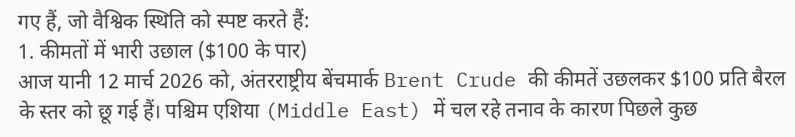गए हैं, जो वैश्विक स्थिति को स्पष्ट करते हैं:
1. कीमतों में भारी उछाल ($100 के पार)
आज यानी 12 मार्च 2026 को, अंतरराष्ट्रीय बेंचमार्क Brent Crude की कीमतें उछलकर $100 प्रति बैरल के स्तर को छू गई हैं। पश्चिम एशिया (Middle East) में चल रहे तनाव के कारण पिछले कुछ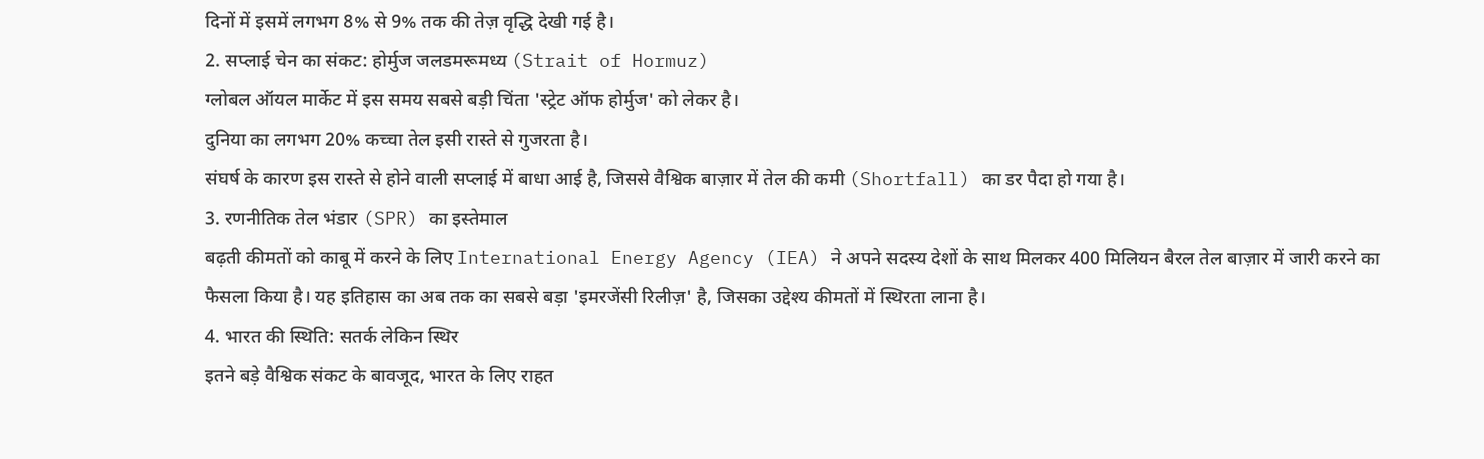दिनों में इसमें लगभग 8% से 9% तक की तेज़ वृद्धि देखी गई है।
2. सप्लाई चेन का संकट: होर्मुज जलडमरूमध्य (Strait of Hormuz)
ग्लोबल ऑयल मार्केट में इस समय सबसे बड़ी चिंता 'स्ट्रेट ऑफ होर्मुज' को लेकर है।
दुनिया का लगभग 20% कच्चा तेल इसी रास्ते से गुजरता है।
संघर्ष के कारण इस रास्ते से होने वाली सप्लाई में बाधा आई है, जिससे वैश्विक बाज़ार में तेल की कमी (Shortfall) का डर पैदा हो गया है।
3. रणनीतिक तेल भंडार (SPR) का इस्तेमाल
बढ़ती कीमतों को काबू में करने के लिए International Energy Agency (IEA) ने अपने सदस्य देशों के साथ मिलकर 400 मिलियन बैरल तेल बाज़ार में जारी करने का फैसला किया है। यह इतिहास का अब तक का सबसे बड़ा 'इमरजेंसी रिलीज़' है, जिसका उद्देश्य कीमतों में स्थिरता लाना है।
4. भारत की स्थिति: सतर्क लेकिन स्थिर
इतने बड़े वैश्विक संकट के बावजूद, भारत के लिए राहत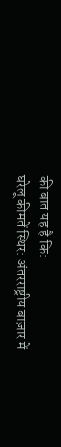की बात यह है कि:
घरेलू कीमतें स्थिर: अंतरराष्ट्रीय बाज़ार में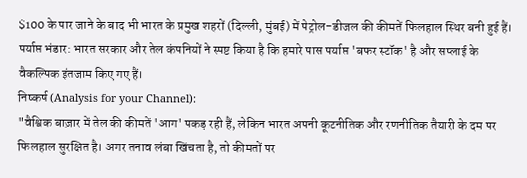$100 के पार जाने के बाद भी भारत के प्रमुख शहरों (दिल्ली, मुंबई) में पेट्रोल-डीजल की कीमतें फिलहाल स्थिर बनी हुई हैं।
पर्याप्त भंडार: भारत सरकार और तेल कंपनियों ने स्पष्ट किया है कि हमारे पास पर्याप्त 'बफर स्टॉक' है और सप्लाई के वैकल्पिक इंतजाम किए गए हैं।
निष्कर्ष (Analysis for your Channel):
"वैश्विक बाज़ार में तेल की कीमतें 'आग' पकड़ रही हैं, लेकिन भारत अपनी कूटनीतिक और रणनीतिक तैयारी के दम पर फिलहाल सुरक्षित है। अगर तनाव लंबा खिंचता है, तो कीमतों पर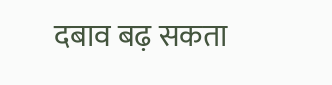दबाव बढ़ सकता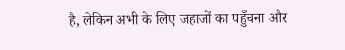है, लेकिन अभी के लिए जहाजों का पहुँचना और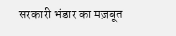सरकारी भंडार का मज़बूत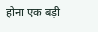होना एक बड़ी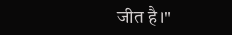जीत है।"